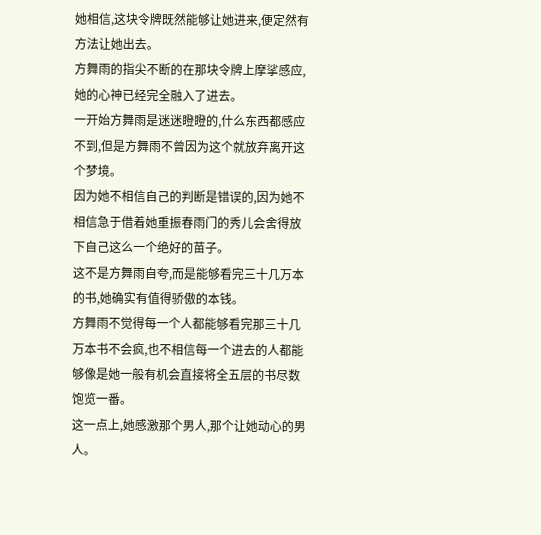她相信,这块令牌既然能够让她进来,便定然有方法让她出去。
方舞雨的指尖不断的在那块令牌上摩挲感应,她的心神已经完全融入了进去。
一开始方舞雨是迷迷瞪瞪的,什么东西都感应不到,但是方舞雨不曾因为这个就放弃离开这个梦境。
因为她不相信自己的判断是错误的,因为她不相信急于借着她重振春雨门的秀儿会舍得放下自己这么一个绝好的苗子。
这不是方舞雨自夸,而是能够看完三十几万本的书,她确实有值得骄傲的本钱。
方舞雨不觉得每一个人都能够看完那三十几万本书不会疯,也不相信每一个进去的人都能够像是她一般有机会直接将全五层的书尽数饱览一番。
这一点上,她感激那个男人,那个让她动心的男人。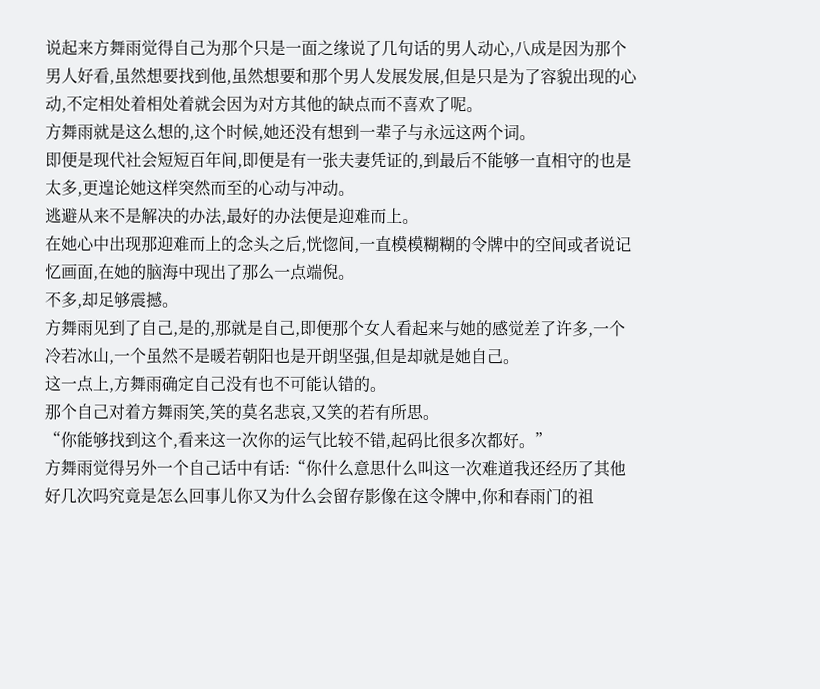说起来方舞雨觉得自己为那个只是一面之缘说了几句话的男人动心,八成是因为那个男人好看,虽然想要找到他,虽然想要和那个男人发展发展,但是只是为了容貌出现的心动,不定相处着相处着就会因为对方其他的缺点而不喜欢了呢。
方舞雨就是这么想的,这个时候,她还没有想到一辈子与永远这两个词。
即便是现代社会短短百年间,即便是有一张夫妻凭证的,到最后不能够一直相守的也是太多,更遑论她这样突然而至的心动与冲动。
逃避从来不是解决的办法,最好的办法便是迎难而上。
在她心中出现那迎难而上的念头之后,恍惚间,一直模模糊糊的令牌中的空间或者说记忆画面,在她的脑海中现出了那么一点端倪。
不多,却足够震撼。
方舞雨见到了自己,是的,那就是自己,即便那个女人看起来与她的感觉差了许多,一个冷若冰山,一个虽然不是暖若朝阳也是开朗坚强,但是却就是她自己。
这一点上,方舞雨确定自己没有也不可能认错的。
那个自己对着方舞雨笑,笑的莫名悲哀,又笑的若有所思。
“你能够找到这个,看来这一次你的运气比较不错,起码比很多次都好。”
方舞雨觉得另外一个自己话中有话:“你什么意思什么叫这一次难道我还经历了其他好几次吗究竟是怎么回事儿你又为什么会留存影像在这令牌中,你和春雨门的祖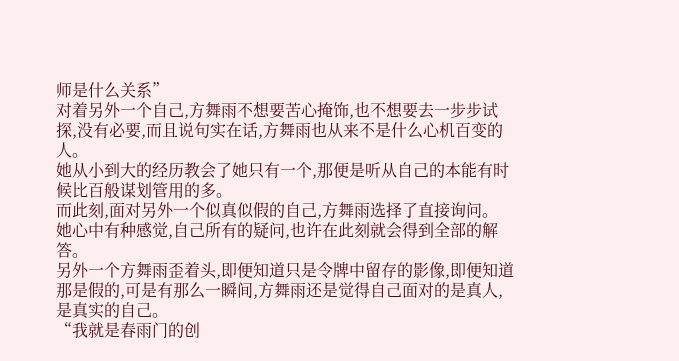师是什么关系”
对着另外一个自己,方舞雨不想要苦心掩饰,也不想要去一步步试探,没有必要,而且说句实在话,方舞雨也从来不是什么心机百变的人。
她从小到大的经历教会了她只有一个,那便是听从自己的本能有时候比百般谋划管用的多。
而此刻,面对另外一个似真似假的自己,方舞雨选择了直接询问。
她心中有种感觉,自己所有的疑问,也许在此刻就会得到全部的解答。
另外一个方舞雨歪着头,即便知道只是令牌中留存的影像,即便知道那是假的,可是有那么一瞬间,方舞雨还是觉得自己面对的是真人,是真实的自己。
“我就是春雨门的创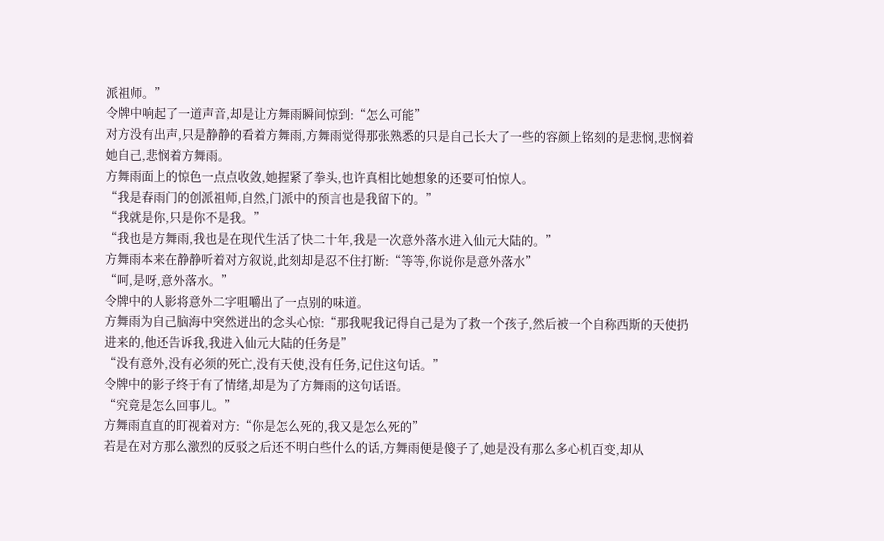派祖师。”
令牌中响起了一道声音,却是让方舞雨瞬间惊到:“怎么可能”
对方没有出声,只是静静的看着方舞雨,方舞雨觉得那张熟悉的只是自己长大了一些的容颜上铭刻的是悲悯,悲悯着她自己,悲悯着方舞雨。
方舞雨面上的惊色一点点收敛,她握紧了拳头,也许真相比她想象的还要可怕惊人。
“我是春雨门的创派祖师,自然,门派中的预言也是我留下的。”
“我就是你,只是你不是我。”
“我也是方舞雨,我也是在现代生活了快二十年,我是一次意外落水进入仙元大陆的。”
方舞雨本来在静静听着对方叙说,此刻却是忍不住打断:“等等,你说你是意外落水”
“呵,是呀,意外落水。”
令牌中的人影将意外二字咀嚼出了一点别的味道。
方舞雨为自己脑海中突然迸出的念头心惊:“那我呢我记得自己是为了救一个孩子,然后被一个自称西斯的天使扔进来的,他还告诉我,我进入仙元大陆的任务是”
“没有意外,没有必须的死亡,没有天使,没有任务,记住这句话。”
令牌中的影子终于有了情绪,却是为了方舞雨的这句话语。
“究竟是怎么回事儿。”
方舞雨直直的盯视着对方:“你是怎么死的,我又是怎么死的”
若是在对方那么激烈的反驳之后还不明白些什么的话,方舞雨便是傻子了,她是没有那么多心机百变,却从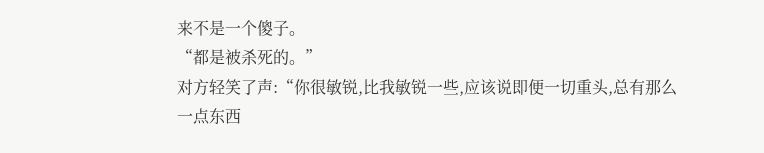来不是一个傻子。
“都是被杀死的。”
对方轻笑了声:“你很敏锐,比我敏锐一些,应该说即便一切重头,总有那么一点东西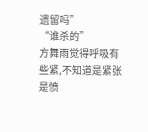遗留吗”
“谁杀的”
方舞雨觉得呼吸有些紧,不知道是紧张是愤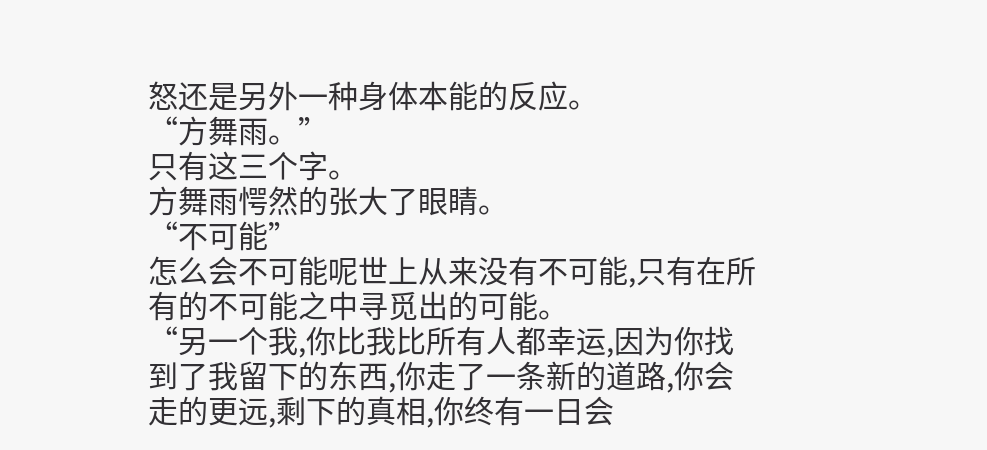怒还是另外一种身体本能的反应。
“方舞雨。”
只有这三个字。
方舞雨愕然的张大了眼睛。
“不可能”
怎么会不可能呢世上从来没有不可能,只有在所有的不可能之中寻觅出的可能。
“另一个我,你比我比所有人都幸运,因为你找到了我留下的东西,你走了一条新的道路,你会走的更远,剩下的真相,你终有一日会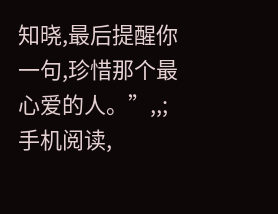知晓,最后提醒你一句,珍惜那个最心爱的人。”,,;手机阅读,